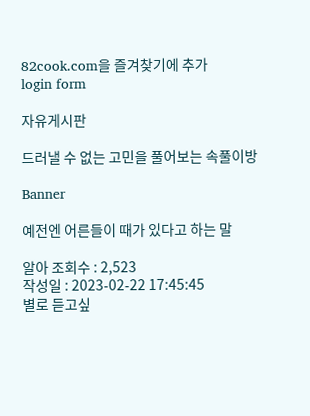82cook.com을 즐겨찾기에 추가
login form

자유게시판

드러낼 수 없는 고민을 풀어보는 속풀이방

Banner

예전엔 어른들이 때가 있다고 하는 말

알아 조회수 : 2,523
작성일 : 2023-02-22 17:45:45
별로 듣고싶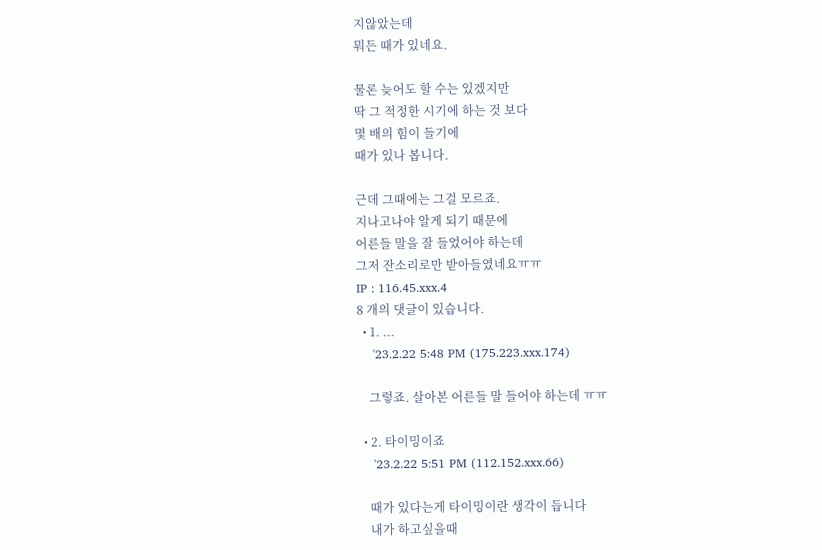지않았는데
뭐든 때가 있네요.

물론 늦어도 할 수는 있겠지만
딱 그 적정한 시기에 하는 것 보다
몇 배의 힘이 들기에
때가 있나 봅니다.

근데 그때에는 그걸 모르죠.
지나고나야 알게 되기 때문에
어른들 말을 잘 들었어야 하는데
그저 잔소리로만 받아들였네요ㅠㅠ
IP : 116.45.xxx.4
8 개의 댓글이 있습니다.
  • 1. ...
    '23.2.22 5:48 PM (175.223.xxx.174)

    그렇죠. 살아본 어른들 말 들어야 하는데 ㅠㅠ

  • 2. 타이밍이죠
    '23.2.22 5:51 PM (112.152.xxx.66)

    때가 있다는게 타이밍이란 생각이 듭니다
    내가 하고싶을때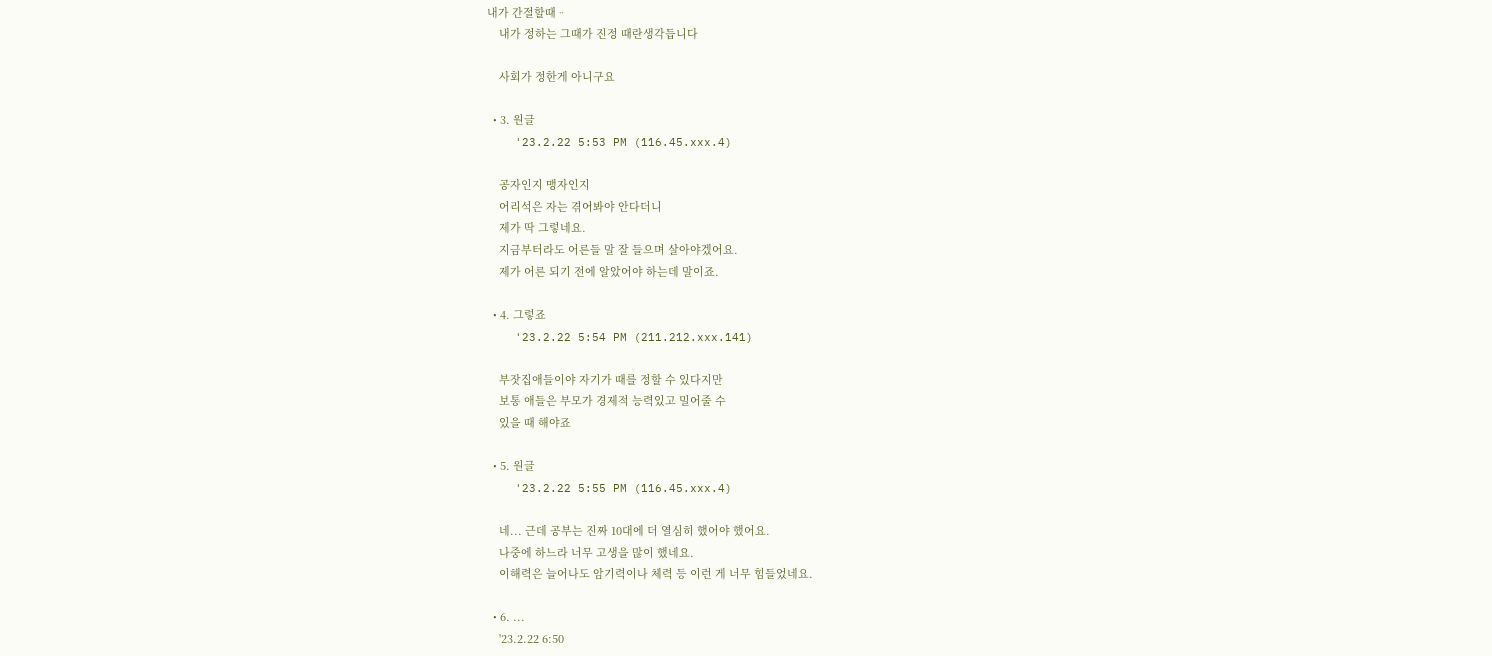내가 간절할때ᆢ
    내가 정하는 그때가 진정 때란생각듭니다

    사회가 정한게 아니구요

  • 3. 원글
    '23.2.22 5:53 PM (116.45.xxx.4)

    공자인지 맹자인지
    어리석은 자는 겪어봐야 안다더니
    제가 딱 그렇네요.
    지금부터라도 어른들 말 잘 들으며 살아야겠어요.
    제가 어른 되기 전에 알았어야 하는데 말이죠.

  • 4. 그렇죠
    '23.2.22 5:54 PM (211.212.xxx.141)

    부잣집애들이야 자기가 때를 정할 수 있다지만
    보통 애들은 부모가 경제적 능력있고 밀어줄 수
    있을 때 해야죠

  • 5. 원글
    '23.2.22 5:55 PM (116.45.xxx.4)

    네... 근데 공부는 진짜 10대에 더 열심히 했어야 했어요.
    나중에 하느라 너무 고생을 많이 했네요.
    이해력은 늘어나도 암기력이나 체력 등 이런 게 너무 힘들었네요.

  • 6. ...
    '23.2.22 6:50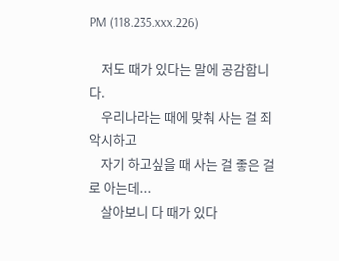PM (118.235.xxx.226)

    저도 때가 있다는 말에 공감합니다.
    우리나라는 때에 맞춰 사는 걸 죄악시하고
    자기 하고싶을 때 사는 걸 좋은 걸로 아는데...
    살아보니 다 때가 있다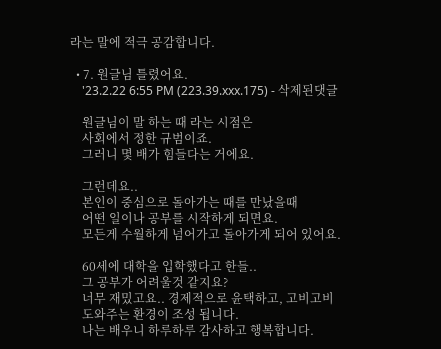라는 말에 적극 공감합니다.

  • 7. 원글님 틀렸어요.
    '23.2.22 6:55 PM (223.39.xxx.175) - 삭제된댓글

    원글님이 말 하는 때 라는 시점은
    사회에서 정한 규범이죠.
    그러니 몇 배가 힘들다는 거에요.

    그런데요..
    본인이 중심으로 돌아가는 때를 만났을때
    어떤 일이나 공부를 시작하게 되면요.
    모든게 수월하게 넘어가고 돌아가게 되어 있어요.

    60세에 대학을 입학했다고 한들..
    그 공부가 어려울것 같지요?
    너무 재밌고요.. 경제적으로 윤택하고, 고비고비
    도와주는 환경이 조성 됩니다.
    나는 배우니 하루하루 감사하고 행복합니다.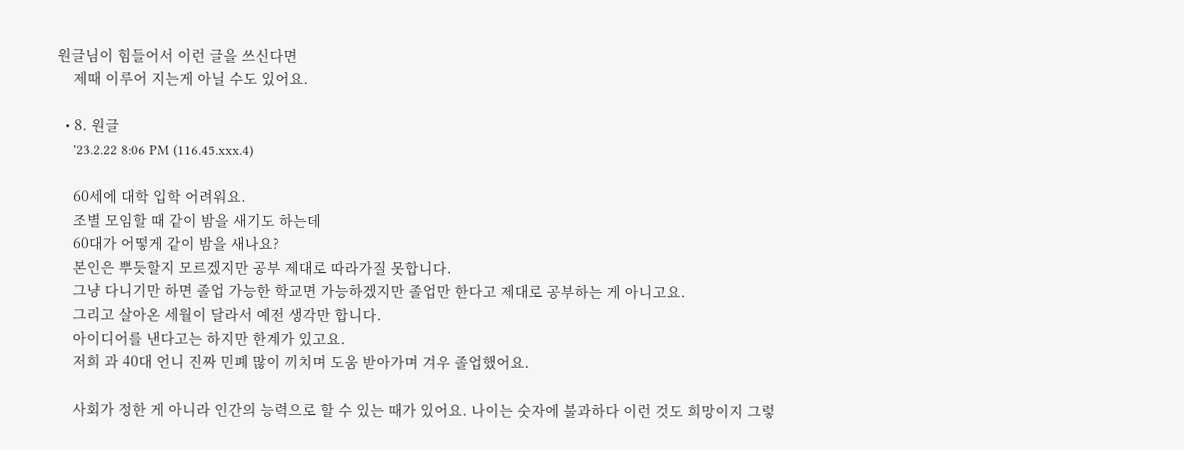원글님이 힘들어서 이런 글을 쓰신다면
    제때 이루어 지는게 아닐 수도 있어요.

  • 8. 원글
    '23.2.22 8:06 PM (116.45.xxx.4)

    60세에 대학 입학 어려워요.
    조별 모임할 때 같이 밤을 새기도 하는데
    60대가 어떻게 같이 밤을 새나요?
    본인은 뿌듯할지 모르겠지만 공부 제대로 따라가질 못합니다.
    그냥 다니기만 하면 졸업 가능한 학교면 가능하겠지만 졸업만 한다고 제대로 공부하는 게 아니고요.
    그리고 살아온 세월이 달라서 예전 생각만 합니다.
    아이디어를 낸다고는 하지만 한계가 있고요.
    저희 과 40대 언니 진짜 민폐 많이 끼치며 도움 받아가며 겨우 졸업했어요.

    사회가 정한 게 아니라 인간의 능력으로 할 수 있는 때가 있어요. 나이는 숫자에 불과하다 이런 것도 희망이지 그렇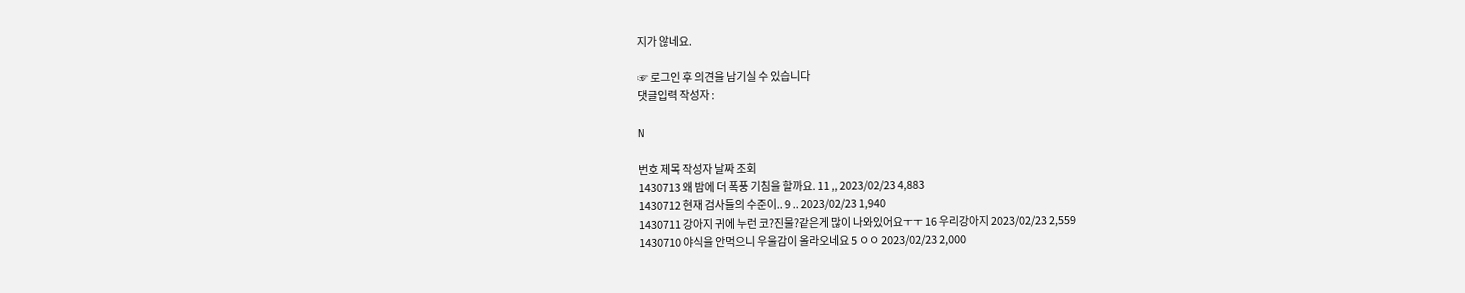지가 않네요.

☞ 로그인 후 의견을 남기실 수 있습니다
댓글입력 작성자 :

N

번호 제목 작성자 날짜 조회
1430713 왜 밤에 더 폭풍 기침을 할까요. 11 ,, 2023/02/23 4,883
1430712 현재 검사들의 수준이.. 9 .. 2023/02/23 1,940
1430711 강아지 귀에 누런 코?진물?같은게 많이 나와있어요ㅜㅜ 16 우리강아지 2023/02/23 2,559
1430710 야식을 안먹으니 우울감이 올라오네요 5 ㅇㅇ 2023/02/23 2,000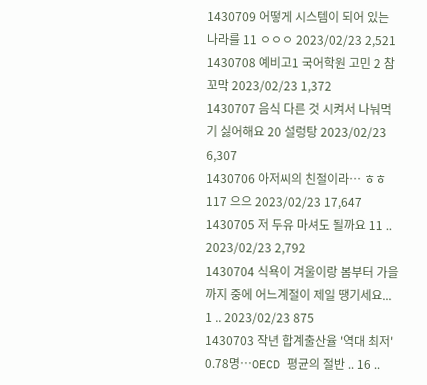1430709 어떻게 시스템이 되어 있는 나라를 11 ㅇㅇㅇ 2023/02/23 2,521
1430708 예비고1 국어학원 고민 2 참꼬막 2023/02/23 1,372
1430707 음식 다른 것 시켜서 나눠먹기 싫어해요 20 설렁탕 2023/02/23 6,307
1430706 아저씨의 친절이라… ㅎㅎ 117 으으 2023/02/23 17,647
1430705 저 두유 마셔도 될까요 11 .. 2023/02/23 2,792
1430704 식욕이 겨울이랑 봄부터 가을까지 중에 어느계절이 제일 땡기세요... 1 .. 2023/02/23 875
1430703 작년 합계출산율 '역대 최저' 0.78명…OECD 평균의 절반 .. 16 ..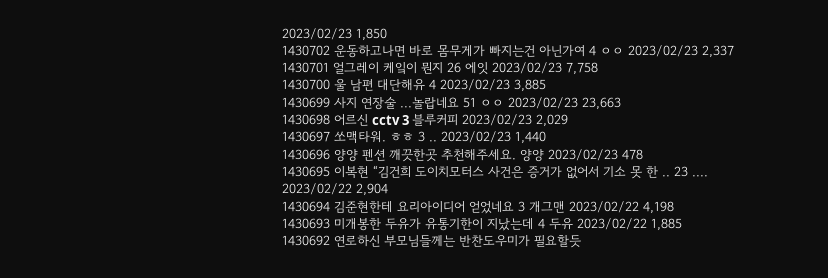2023/02/23 1,850
1430702 운동하고나면 바로 몸무게가 빠지는건 아닌가여 4 ㅇㅇ 2023/02/23 2,337
1430701 얼그레이 케잌이 뭔지 26 에잇 2023/02/23 7,758
1430700 울 남편 대단해유 4 2023/02/23 3,885
1430699 사지 연장술 ...놀랍네요 51 ㅇㅇ 2023/02/23 23,663
1430698 어르신 cctv 3 블루커피 2023/02/23 2,029
1430697 쏘맥타워. ㅎㅎ 3 .. 2023/02/23 1,440
1430696 양양 펜션 깨끗한곳 추천해주세요. 양양 2023/02/23 478
1430695 이복현 “김건희 도이치모터스 사건은 증거가 없어서 기소 못 한 .. 23 .... 2023/02/22 2,904
1430694 김준현한테 요리아이디어 얻었네요 3 개그맨 2023/02/22 4,198
1430693 미개봉한 두유가 유통기한이 지났는데 4 두유 2023/02/22 1,885
1430692 연로하신 부모님들께는 반찬도우미가 필요할듯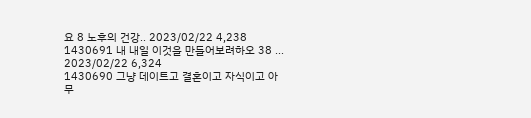요 8 노후의 건강.. 2023/02/22 4,238
1430691 내 내일 이것을 만들어보려하오 38 ... 2023/02/22 6,324
1430690 그냥 데이트고 결혼이고 자식이고 아무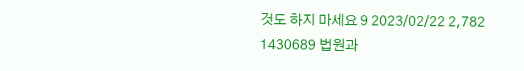것도 하지 마세요 9 2023/02/22 2,782
1430689 법원과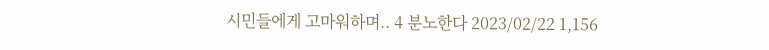시민들에게 고마워하며.. 4 분노한다 2023/02/22 1,156